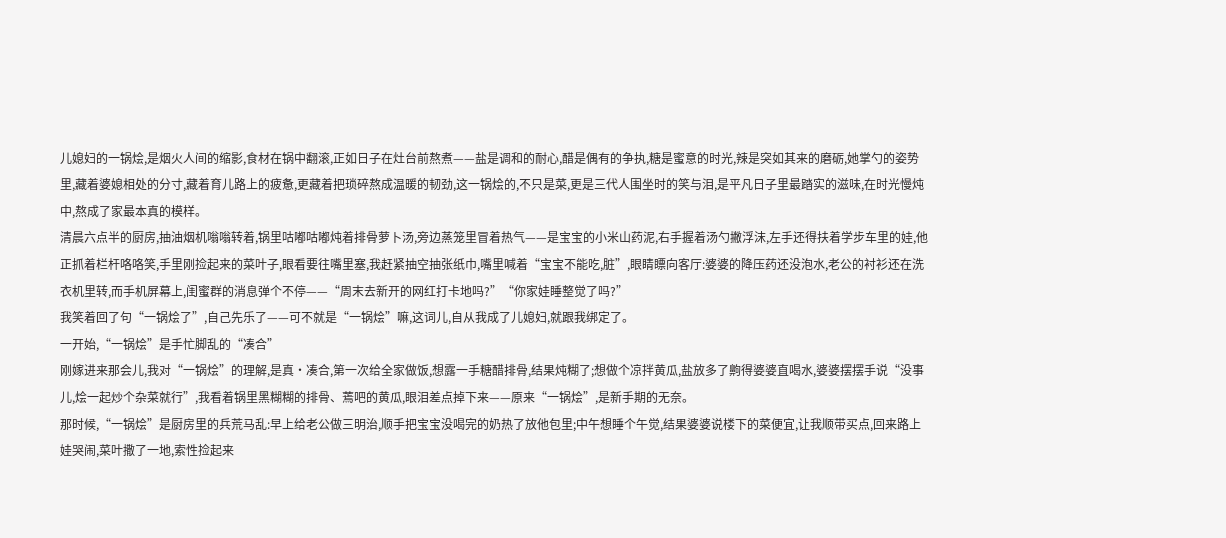儿媳妇的一锅烩,是烟火人间的缩影,食材在锅中翻滚,正如日子在灶台前熬煮——盐是调和的耐心,醋是偶有的争执,糖是蜜意的时光,辣是突如其来的磨砺,她掌勺的姿势里,藏着婆媳相处的分寸,藏着育儿路上的疲惫,更藏着把琐碎熬成温暖的韧劲,这一锅烩的,不只是菜,更是三代人围坐时的笑与泪,是平凡日子里最踏实的滋味,在时光慢炖中,熬成了家最本真的模样。
清晨六点半的厨房,抽油烟机嗡嗡转着,锅里咕嘟咕嘟炖着排骨萝卜汤,旁边蒸笼里冒着热气——是宝宝的小米山药泥,右手握着汤勺撇浮沫,左手还得扶着学步车里的娃,他正抓着栏杆咯咯笑,手里刚捡起来的菜叶子,眼看要往嘴里塞,我赶紧抽空抽张纸巾,嘴里喊着“宝宝不能吃,脏”,眼睛瞟向客厅:婆婆的降压药还没泡水,老公的衬衫还在洗衣机里转,而手机屏幕上,闺蜜群的消息弹个不停——“周末去新开的网红打卡地吗?”“你家娃睡整觉了吗?”
我笑着回了句“一锅烩了”,自己先乐了——可不就是“一锅烩”嘛,这词儿,自从我成了儿媳妇,就跟我绑定了。
一开始,“一锅烩”是手忙脚乱的“凑合”
刚嫁进来那会儿,我对“一锅烩”的理解,是真·凑合,第一次给全家做饭,想露一手糖醋排骨,结果炖糊了;想做个凉拌黄瓜,盐放多了齁得婆婆直喝水,婆婆摆摆手说“没事儿,烩一起炒个杂菜就行”,我看着锅里黑糊糊的排骨、蔫吧的黄瓜,眼泪差点掉下来——原来“一锅烩”,是新手期的无奈。
那时候,“一锅烩”是厨房里的兵荒马乱:早上给老公做三明治,顺手把宝宝没喝完的奶热了放他包里;中午想睡个午觉,结果婆婆说楼下的菜便宜,让我顺带买点,回来路上娃哭闹,菜叶撒了一地,索性捡起来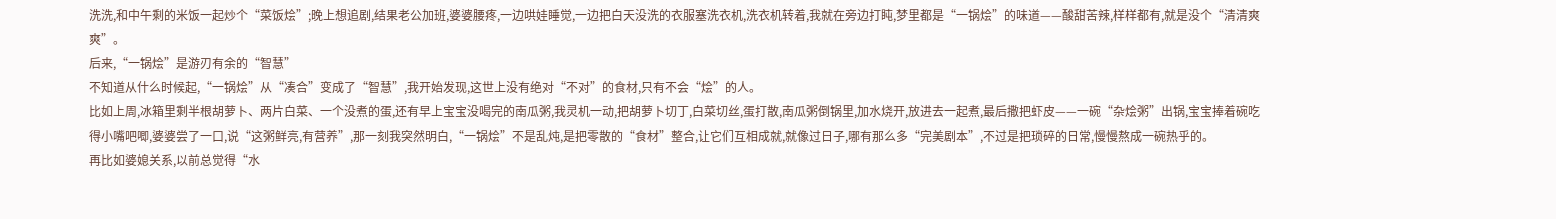洗洗,和中午剩的米饭一起炒个“菜饭烩”;晚上想追剧,结果老公加班,婆婆腰疼,一边哄娃睡觉,一边把白天没洗的衣服塞洗衣机,洗衣机转着,我就在旁边打盹,梦里都是“一锅烩”的味道——酸甜苦辣,样样都有,就是没个“清清爽爽”。
后来,“一锅烩”是游刃有余的“智慧”
不知道从什么时候起,“一锅烩”从“凑合”变成了“智慧”,我开始发现,这世上没有绝对“不对”的食材,只有不会“烩”的人。
比如上周,冰箱里剩半根胡萝卜、两片白菜、一个没煮的蛋,还有早上宝宝没喝完的南瓜粥,我灵机一动,把胡萝卜切丁,白菜切丝,蛋打散,南瓜粥倒锅里,加水烧开,放进去一起煮,最后撒把虾皮——一碗“杂烩粥”出锅,宝宝捧着碗吃得小嘴吧唧,婆婆尝了一口,说“这粥鲜亮,有营养”,那一刻我突然明白,“一锅烩”不是乱炖,是把零散的“食材”整合,让它们互相成就,就像过日子,哪有那么多“完美剧本”,不过是把琐碎的日常,慢慢熬成一碗热乎的。
再比如婆媳关系,以前总觉得“水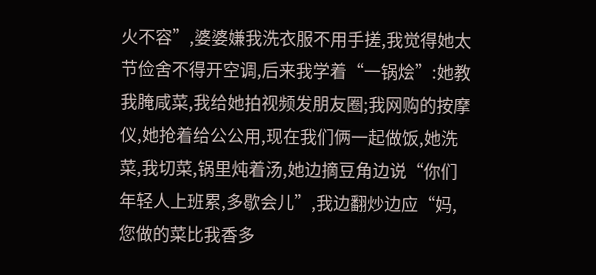火不容”,婆婆嫌我洗衣服不用手搓,我觉得她太节俭舍不得开空调,后来我学着“一锅烩”:她教我腌咸菜,我给她拍视频发朋友圈;我网购的按摩仪,她抢着给公公用,现在我们俩一起做饭,她洗菜,我切菜,锅里炖着汤,她边摘豆角边说“你们年轻人上班累,多歇会儿”,我边翻炒边应“妈,您做的菜比我香多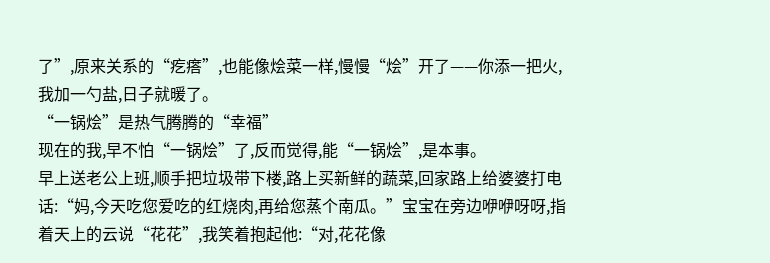了”,原来关系的“疙瘩”,也能像烩菜一样,慢慢“烩”开了——你添一把火,我加一勺盐,日子就暖了。
“一锅烩”是热气腾腾的“幸福”
现在的我,早不怕“一锅烩”了,反而觉得,能“一锅烩”,是本事。
早上送老公上班,顺手把垃圾带下楼,路上买新鲜的蔬菜,回家路上给婆婆打电话:“妈,今天吃您爱吃的红烧肉,再给您蒸个南瓜。”宝宝在旁边咿咿呀呀,指着天上的云说“花花”,我笑着抱起他:“对,花花像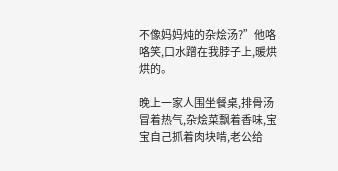不像妈妈炖的杂烩汤?”他咯咯笑,口水蹭在我脖子上,暖烘烘的。

晚上一家人围坐餐桌,排骨汤冒着热气,杂烩菜飘着香味,宝宝自己抓着肉块啃,老公给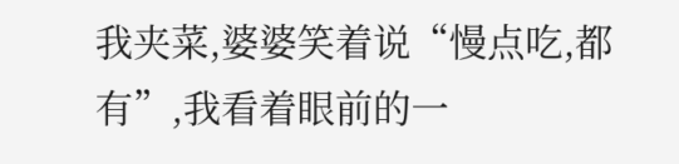我夹菜,婆婆笑着说“慢点吃,都有”,我看着眼前的一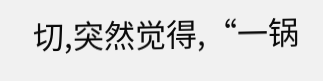切,突然觉得,“一锅